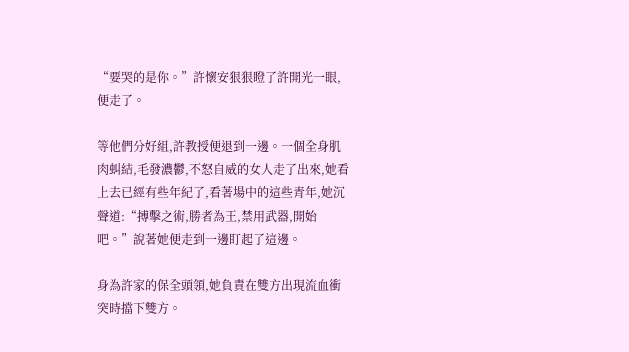“要哭的是你。”許懷安狠狠瞪了許開光一眼,便走了。

等他們分好組,許教授便退到一邊。一個全身肌肉虯結,毛發濃鬱,不怒自威的女人走了出來,她看上去已經有些年紀了,看著場中的這些青年,她沉聲道:“搏擊之術,勝者為王,禁用武器,開始吧。”說著她便走到一邊盯起了這邊。

身為許家的保全頭領,她負責在雙方出現流血衝突時擋下雙方。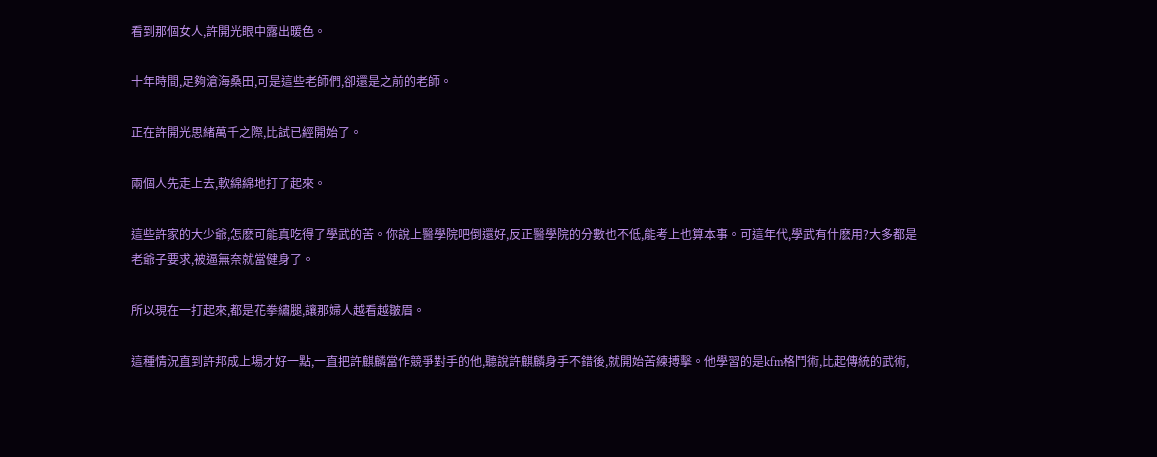看到那個女人,許開光眼中露出暖色。

十年時間,足夠滄海桑田,可是這些老師們,卻還是之前的老師。

正在許開光思緒萬千之際,比試已經開始了。

兩個人先走上去,軟綿綿地打了起來。

這些許家的大少爺,怎麽可能真吃得了學武的苦。你說上醫學院吧倒還好,反正醫學院的分數也不低,能考上也算本事。可這年代,學武有什麽用?大多都是老爺子要求,被逼無奈就當健身了。

所以現在一打起來,都是花拳繡腿,讓那婦人越看越皺眉。

這種情況直到許邦成上場才好一點,一直把許麒麟當作競爭對手的他,聽說許麒麟身手不錯後,就開始苦練搏擊。他學習的是kfm格鬥術,比起傳統的武術,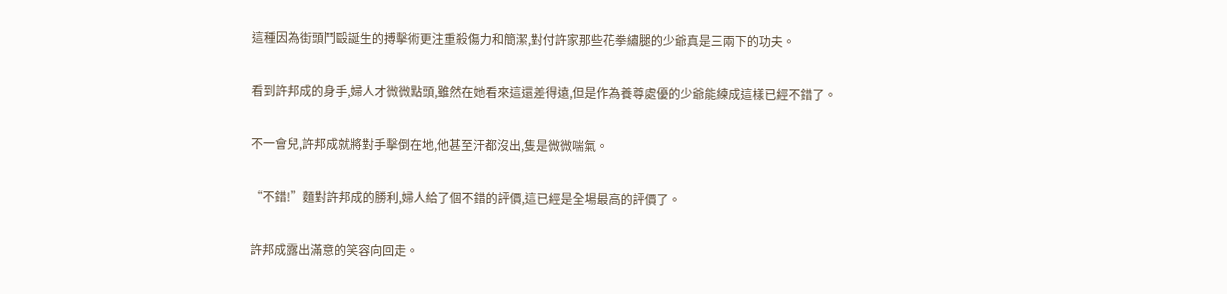這種因為街頭鬥毆誕生的搏擊術更注重殺傷力和簡潔,對付許家那些花拳繡腿的少爺真是三兩下的功夫。

看到許邦成的身手,婦人才微微點頭,雖然在她看來這還差得遠,但是作為養尊處優的少爺能練成這樣已經不錯了。

不一會兒,許邦成就將對手擊倒在地,他甚至汗都沒出,隻是微微喘氣。

“不錯!”麵對許邦成的勝利,婦人給了個不錯的評價,這已經是全場最高的評價了。

許邦成露出滿意的笑容向回走。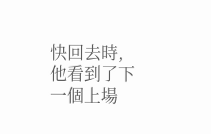快回去時,他看到了下一個上場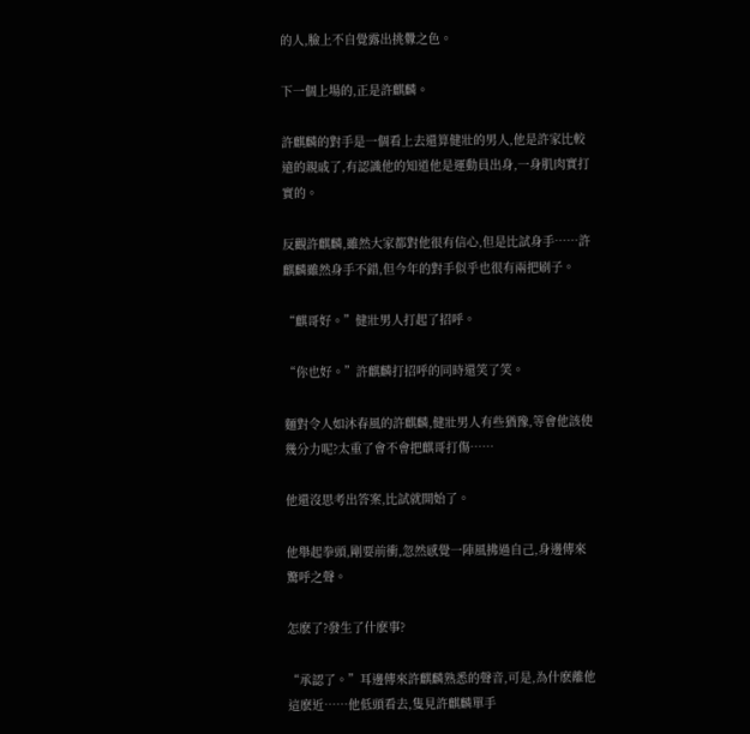的人,臉上不自覺露出挑釁之色。

下一個上場的,正是許麒麟。

許麒麟的對手是一個看上去還算健壯的男人,他是許家比較遠的親戚了,有認識他的知道他是運動員出身,一身肌肉實打實的。

反觀許麒麟,雖然大家都對他很有信心,但是比試身手……許麒麟雖然身手不錯,但今年的對手似乎也很有兩把刷子。

“麒哥好。”健壯男人打起了招呼。

“你也好。”許麒麟打招呼的同時還笑了笑。

麵對令人如沐春風的許麒麟,健壯男人有些猶豫,等會他該使幾分力呢?太重了會不會把麒哥打傷……

他還沒思考出答案,比試就開始了。

他舉起拳頭,剛要前衝,忽然感覺一陣風拂過自己,身邊傳來驚呼之聲。

怎麽了?發生了什麽事?

“承認了。”耳邊傳來許麒麟熟悉的聲音,可是,為什麽離他這麽近……他低頭看去,隻見許麒麟單手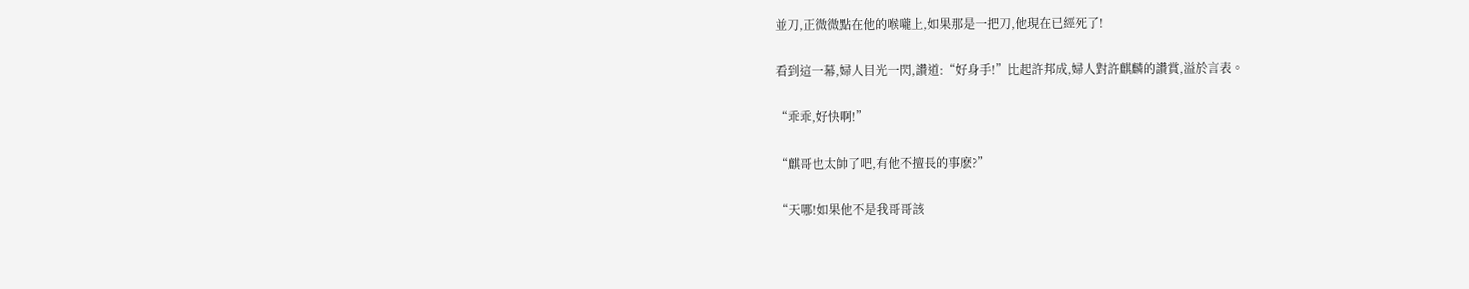並刀,正微微點在他的喉嚨上,如果那是一把刀,他現在已經死了!

看到這一幕,婦人目光一閃,讚道:“好身手!”比起許邦成,婦人對許麒麟的讚賞,溢於言表。

“乖乖,好快啊!”

“麒哥也太帥了吧,有他不擅長的事麽?”

“天哪!如果他不是我哥哥該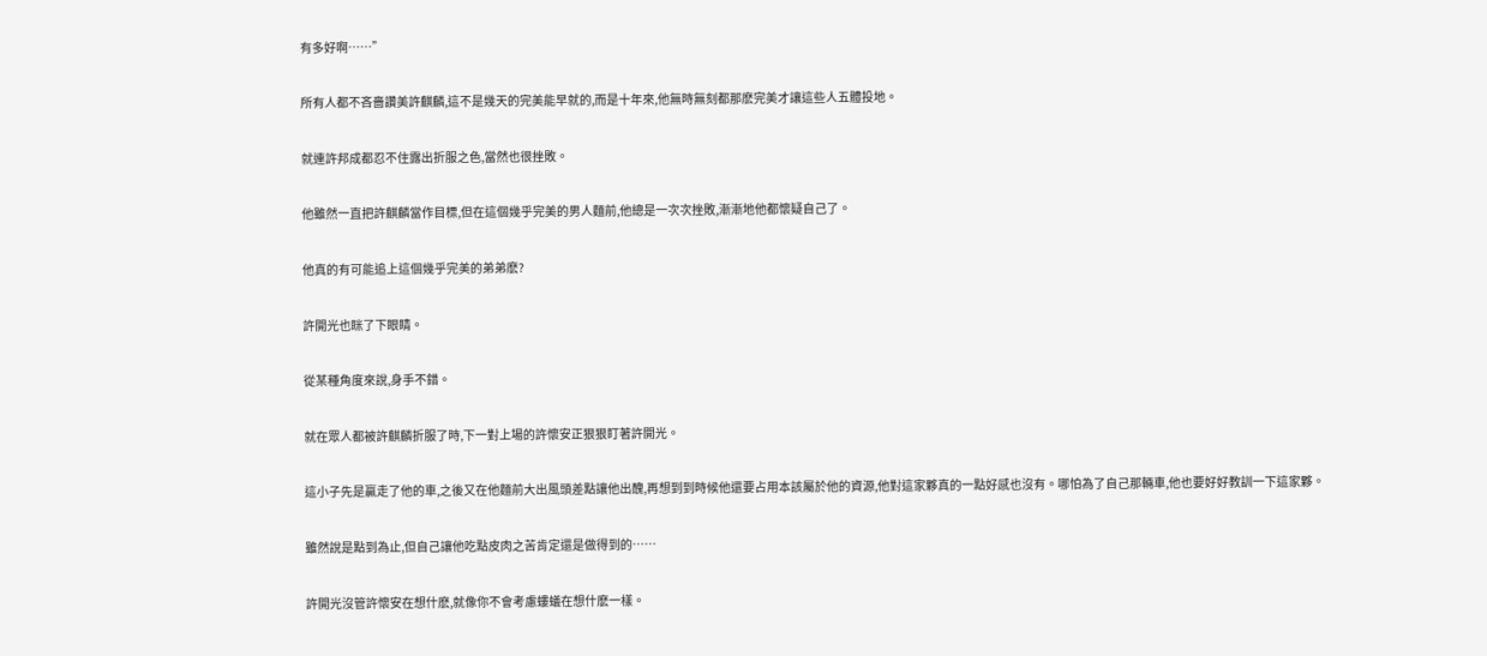有多好啊……”

所有人都不吝嗇讚美許麒麟,這不是幾天的完美能早就的,而是十年來,他無時無刻都那麽完美才讓這些人五體投地。

就連許邦成都忍不住露出折服之色,當然也很挫敗。

他雖然一直把許麒麟當作目標,但在這個幾乎完美的男人麵前,他總是一次次挫敗,漸漸地他都懷疑自己了。

他真的有可能追上這個幾乎完美的弟弟麽?

許開光也眯了下眼睛。

從某種角度來說,身手不錯。

就在眾人都被許麒麟折服了時,下一對上場的許懷安正狠狠盯著許開光。

這小子先是贏走了他的車,之後又在他麵前大出風頭差點讓他出醜,再想到到時候他還要占用本該屬於他的資源,他對這家夥真的一點好感也沒有。哪怕為了自己那輛車,他也要好好教訓一下這家夥。

雖然說是點到為止,但自己讓他吃點皮肉之苦肯定還是做得到的……

許開光沒管許懷安在想什麽,就像你不會考慮螻蟻在想什麽一樣。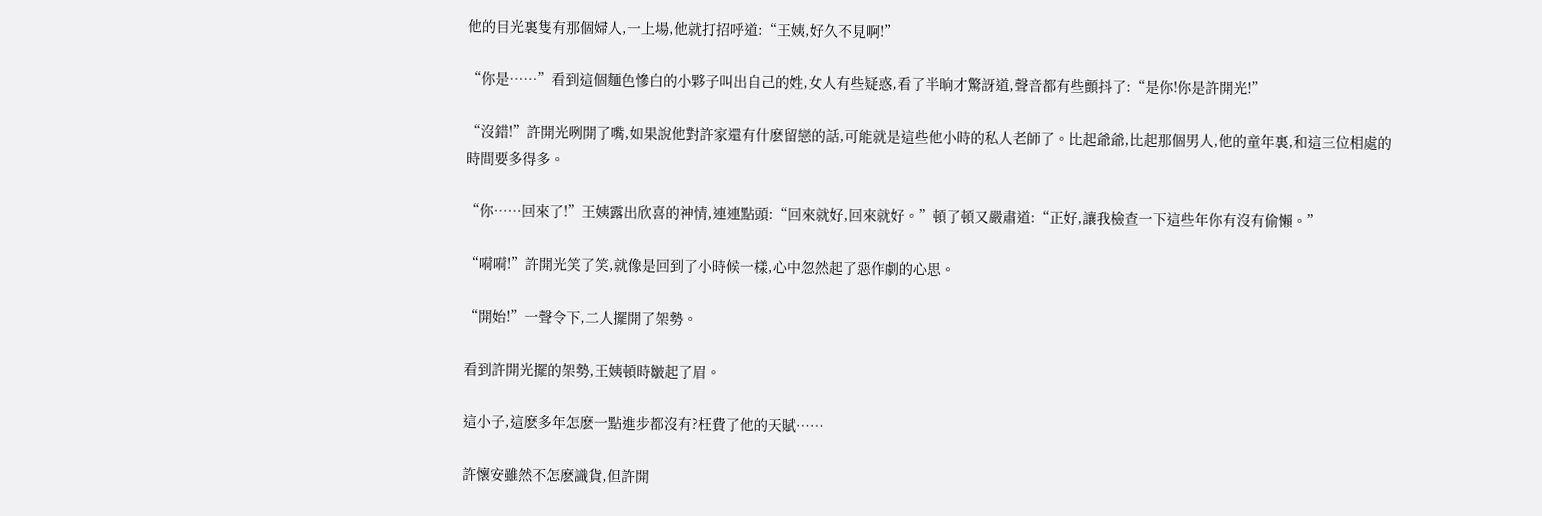他的目光裏隻有那個婦人,一上場,他就打招呼道:“王姨,好久不見啊!”

“你是……”看到這個麵色慘白的小夥子叫出自己的姓,女人有些疑惑,看了半晌才驚訝道,聲音都有些顫抖了:“是你!你是許開光!”

“沒錯!”許開光咧開了嘴,如果說他對許家還有什麽留戀的話,可能就是這些他小時的私人老師了。比起爺爺,比起那個男人,他的童年裏,和這三位相處的時間要多得多。

“你……回來了!”王姨露出欣喜的神情,連連點頭:“回來就好,回來就好。”頓了頓又嚴肅道:“正好,讓我檢查一下這些年你有沒有偷懶。”

“嗬嗬!”許開光笑了笑,就像是回到了小時候一樣,心中忽然起了惡作劇的心思。

“開始!”一聲令下,二人擺開了架勢。

看到許開光擺的架勢,王姨頓時皺起了眉。

這小子,這麽多年怎麽一點進步都沒有?枉費了他的天賦……

許懷安雖然不怎麽識貨,但許開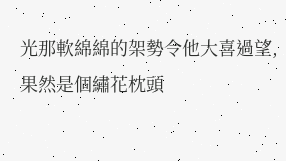光那軟綿綿的架勢令他大喜過望,果然是個繡花枕頭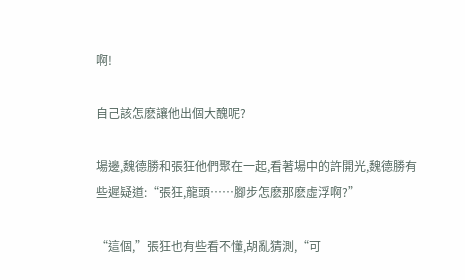啊!

自己該怎麽讓他出個大醜呢?

場邊,魏德勝和張狂他們聚在一起,看著場中的許開光,魏德勝有些遲疑道:“張狂,龍頭……腳步怎麽那麽虛浮啊?”

“這個,”張狂也有些看不懂,胡亂猜測,“可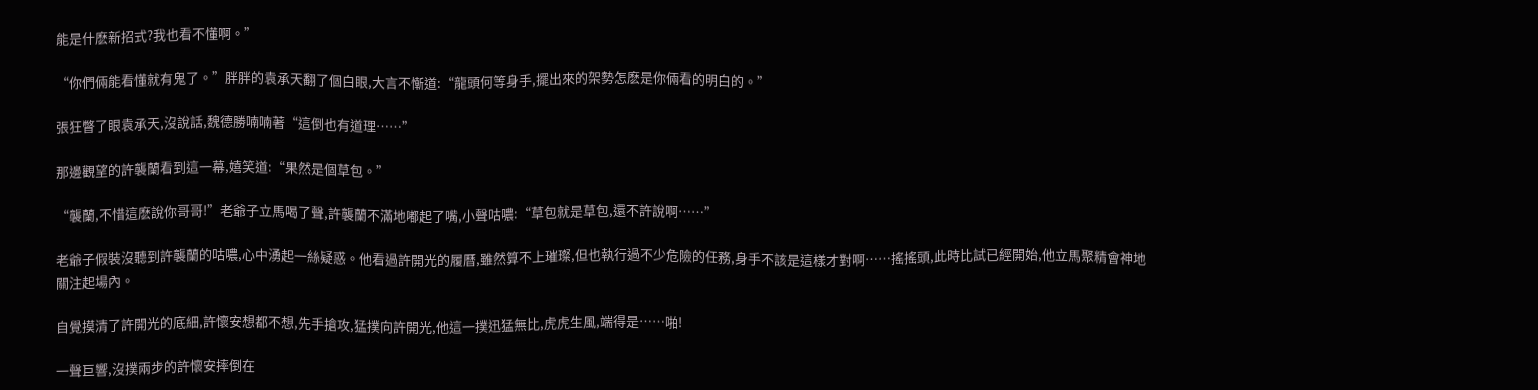能是什麽新招式?我也看不懂啊。”

“你們倆能看懂就有鬼了。”胖胖的袁承天翻了個白眼,大言不慚道:“龍頭何等身手,擺出來的架勢怎麽是你倆看的明白的。”

張狂瞥了眼袁承天,沒說話,魏德勝喃喃著“這倒也有道理……”

那邊觀望的許襲蘭看到這一幕,嬉笑道:“果然是個草包。”

“襲蘭,不惜這麽說你哥哥!”老爺子立馬喝了聲,許襲蘭不滿地嘟起了嘴,小聲咕噥:“草包就是草包,還不許說啊……”

老爺子假裝沒聽到許襲蘭的咕噥,心中湧起一絲疑惑。他看過許開光的履曆,雖然算不上璀璨,但也執行過不少危險的任務,身手不該是這樣才對啊……搖搖頭,此時比試已經開始,他立馬聚精會神地關注起場內。

自覺摸清了許開光的底細,許懷安想都不想,先手搶攻,猛撲向許開光,他這一撲迅猛無比,虎虎生風,端得是……啪!

一聲巨響,沒撲兩步的許懷安摔倒在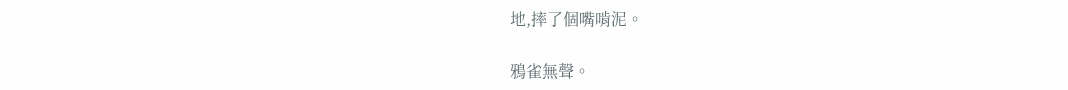地,摔了個嘴啃泥。

鴉雀無聲。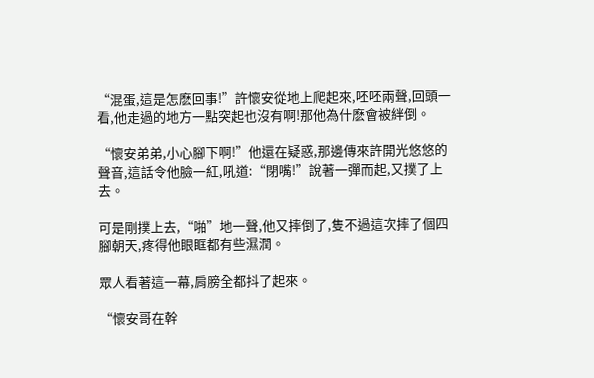“混蛋,這是怎麽回事!”許懷安從地上爬起來,呸呸兩聲,回頭一看,他走過的地方一點突起也沒有啊!那他為什麽會被絆倒。

“懷安弟弟,小心腳下啊!”他還在疑惑,那邊傳來許開光悠悠的聲音,這話令他臉一紅,吼道:“閉嘴!”說著一彈而起,又撲了上去。

可是剛撲上去,“啪”地一聲,他又摔倒了,隻不過這次摔了個四腳朝天,疼得他眼眶都有些濕潤。

眾人看著這一幕,肩膀全都抖了起來。

“懷安哥在幹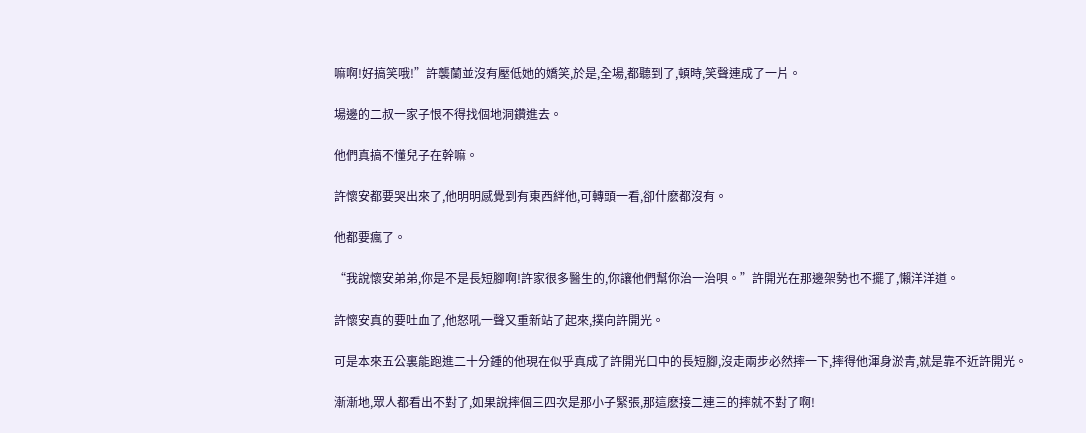嘛啊!好搞笑哦!”許襲蘭並沒有壓低她的嬌笑,於是,全場,都聽到了,頓時,笑聲連成了一片。

場邊的二叔一家子恨不得找個地洞鑽進去。

他們真搞不懂兒子在幹嘛。

許懷安都要哭出來了,他明明感覺到有東西絆他,可轉頭一看,卻什麽都沒有。

他都要瘋了。

“我說懷安弟弟,你是不是長短腳啊!許家很多醫生的,你讓他們幫你治一治唄。”許開光在那邊架勢也不擺了,懶洋洋道。

許懷安真的要吐血了,他怒吼一聲又重新站了起來,撲向許開光。

可是本來五公裏能跑進二十分鍾的他現在似乎真成了許開光口中的長短腳,沒走兩步必然摔一下,摔得他渾身淤青,就是靠不近許開光。

漸漸地,眾人都看出不對了,如果說摔個三四次是那小子緊張,那這麽接二連三的摔就不對了啊!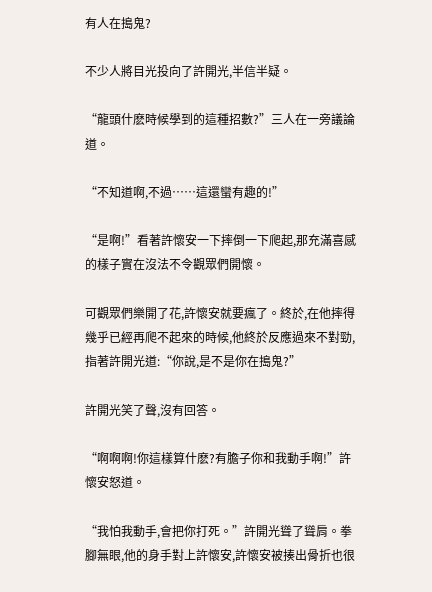有人在搗鬼?

不少人將目光投向了許開光,半信半疑。

“龍頭什麽時候學到的這種招數?”三人在一旁議論道。

“不知道啊,不過……這還蠻有趣的!”

“是啊!”看著許懷安一下摔倒一下爬起,那充滿喜感的樣子實在沒法不令觀眾們開懷。

可觀眾們樂開了花,許懷安就要瘋了。終於,在他摔得幾乎已經再爬不起來的時候,他終於反應過來不對勁,指著許開光道:“你說,是不是你在搗鬼?”

許開光笑了聲,沒有回答。

“啊啊啊!你這樣算什麽?有膽子你和我動手啊!”許懷安怒道。

“我怕我動手,會把你打死。”許開光聳了聳肩。拳腳無眼,他的身手對上許懷安,許懷安被揍出骨折也很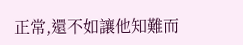正常,還不如讓他知難而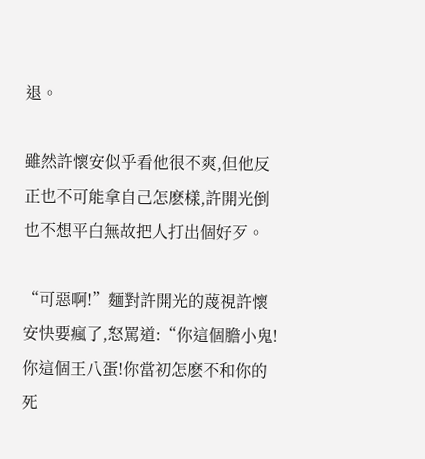退。

雖然許懷安似乎看他很不爽,但他反正也不可能拿自己怎麽樣,許開光倒也不想平白無故把人打出個好歹。

“可惡啊!”麵對許開光的蔑視許懷安快要瘋了,怒罵道:“你這個膽小鬼!你這個王八蛋!你當初怎麽不和你的死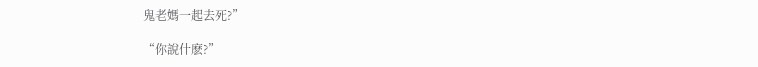鬼老媽一起去死?”

“你說什麽?”